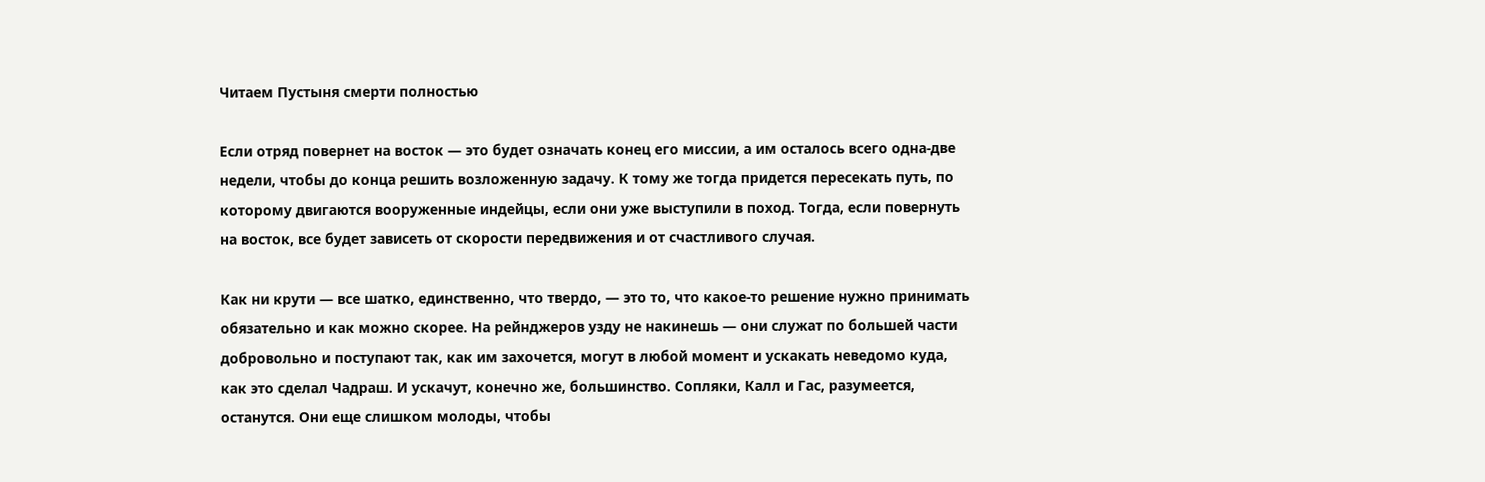Читаем Пустыня смерти полностью

Если отряд повернет на восток — это будет означать конец его миссии, а им осталось всего одна-две недели, чтобы до конца решить возложенную задачу. К тому же тогда придется пересекать путь, по которому двигаются вооруженные индейцы, если они уже выступили в поход. Тогда, если повернуть на восток, все будет зависеть от скорости передвижения и от счастливого случая.

Как ни крути — все шатко, единственно, что твердо, — это то, что какое-то решение нужно принимать обязательно и как можно скорее. На рейнджеров узду не накинешь — они служат по большей части добровольно и поступают так, как им захочется, могут в любой момент и ускакать неведомо куда, как это сделал Чадраш. И ускачут, конечно же, большинство. Сопляки, Калл и Гас, разумеется, останутся. Они еще слишком молоды, чтобы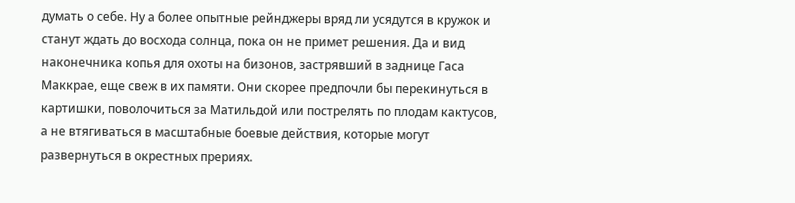думать о себе. Ну а более опытные рейнджеры вряд ли усядутся в кружок и станут ждать до восхода солнца, пока он не примет решения. Да и вид наконечника копья для охоты на бизонов, застрявший в заднице Гаса Маккрае, еще свеж в их памяти. Они скорее предпочли бы перекинуться в картишки, поволочиться за Матильдой или пострелять по плодам кактусов, а не втягиваться в масштабные боевые действия, которые могут развернуться в окрестных прериях.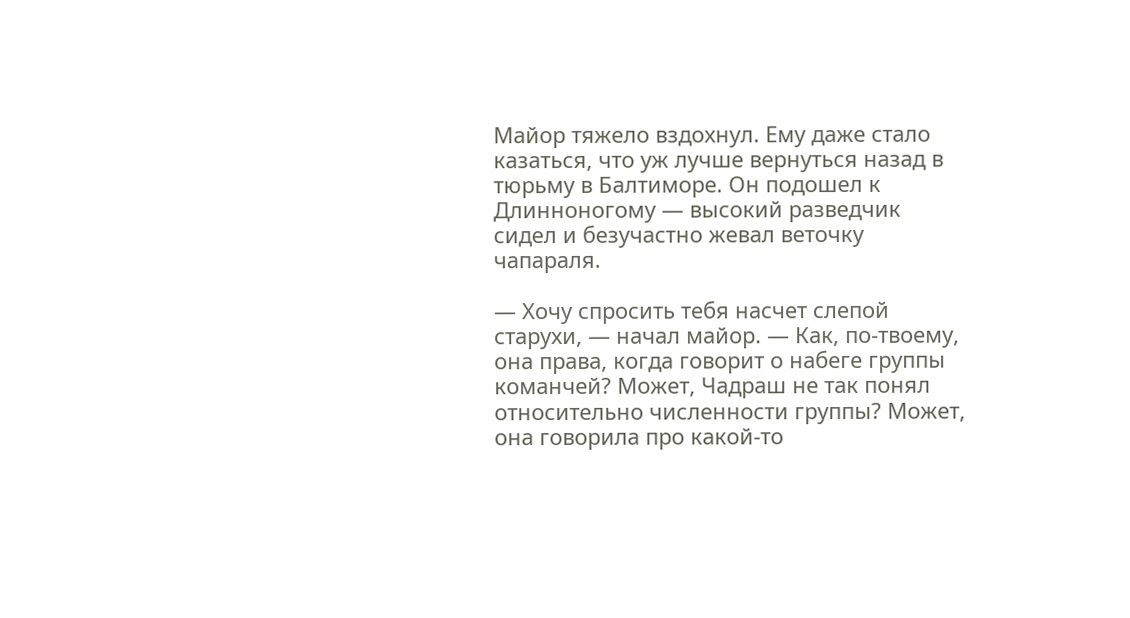Майор тяжело вздохнул. Ему даже стало казаться, что уж лучше вернуться назад в тюрьму в Балтиморе. Он подошел к Длинноногому — высокий разведчик сидел и безучастно жевал веточку чапараля.

— Хочу спросить тебя насчет слепой старухи, — начал майор. — Как, по-твоему, она права, когда говорит о набеге группы команчей? Может, Чадраш не так понял относительно численности группы? Может, она говорила про какой-то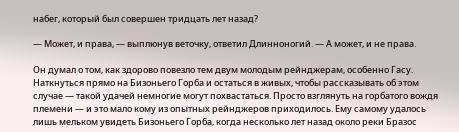набег, который был совершен тридцать лет назад?

— Может, и права, — выплюнув веточку, ответил Длинноногий. — А может, и не права.

Он думал о том, как здорово повезло тем двум молодым рейнджерам, особенно Гасу. Наткнуться прямо на Бизоньего Горба и остаться в живых, чтобы рассказывать об этом случае — такой удачей немногие могут похвастаться. Просто взглянуть на горбатого вождя племени — и это мало кому из опытных рейнджеров приходилось. Ему самому удалось лишь мельком увидеть Бизоньего Горба, когда несколько лет назад около реки Бразос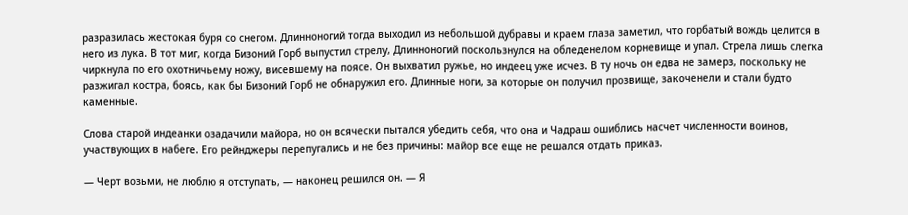разразилась жестокая буря со снегом. Длинноногий тогда выходил из небольшой дубравы и краем глаза заметил, что горбатый вождь целится в него из лука. В тот миг, когда Бизоний Горб выпустил стрелу, Длинноногий поскользнулся на обледенелом корневище и упал. Стрела лишь слегка чиркнула по его охотничьему ножу, висевшему на поясе. Он выхватил ружье, но индеец уже исчез. В ту ночь он едва не замерз, поскольку не разжигал костра, боясь, как бы Бизоний Горб не обнаружил его. Длинные ноги, за которые он получил прозвище, закоченели и стали будто каменные.

Слова старой индеанки озадачили майора, но он всячески пытался убедить себя, что она и Чадраш ошиблись насчет численности воинов, участвующих в набеге. Его рейнджеры перепугались и не без причины: майор все еще не решался отдать приказ.

— Черт возьми, не люблю я отступать, — наконец решился он. — Я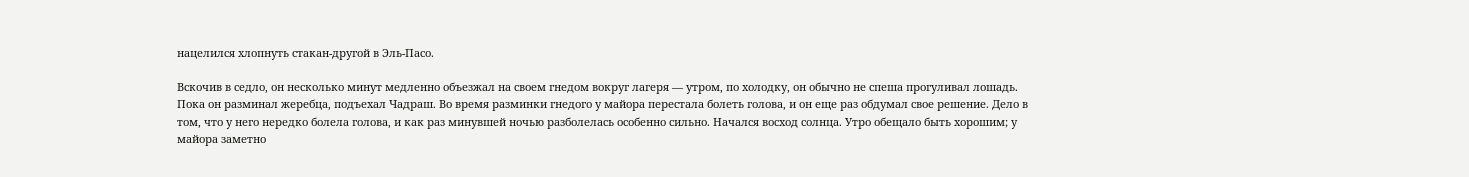нацелился хлопнуть стакан-другой в Эль-Пасо.

Вскочив в седло, он несколько минут медленно объезжал на своем гнедом вокруг лагеря — утром, по холодку, он обычно не спеша прогуливал лошадь. Пока он разминал жеребца, подъехал Чадраш. Во время разминки гнедого у майора перестала болеть голова, и он еще раз обдумал свое решение. Дело в том, что у него нередко болела голова, и как раз минувшей ночью разболелась особенно сильно. Начался восход солнца. Утро обещало быть хорошим; у майора заметно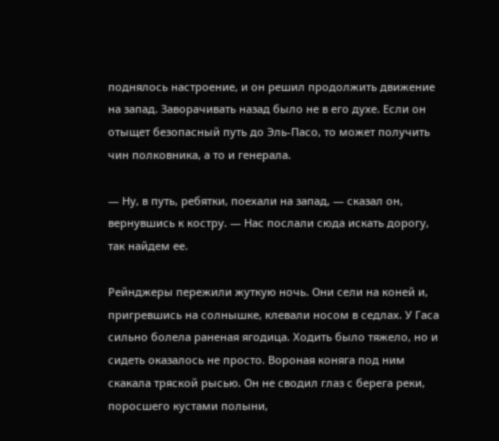поднялось настроение, и он решил продолжить движение на запад. Заворачивать назад было не в его духе. Если он отыщет безопасный путь до Эль-Пасо, то может получить чин полковника, а то и генерала.

— Ну, в путь, ребятки, поехали на запад, — сказал он, вернувшись к костру. — Нас послали сюда искать дорогу, так найдем ее.

Рейнджеры пережили жуткую ночь. Они сели на коней и, пригревшись на солнышке, клевали носом в седлах. У Гаса сильно болела раненая ягодица. Ходить было тяжело, но и сидеть оказалось не просто. Вороная коняга под ним скакала тряской рысью. Он не сводил глаз с берега реки, поросшего кустами полыни,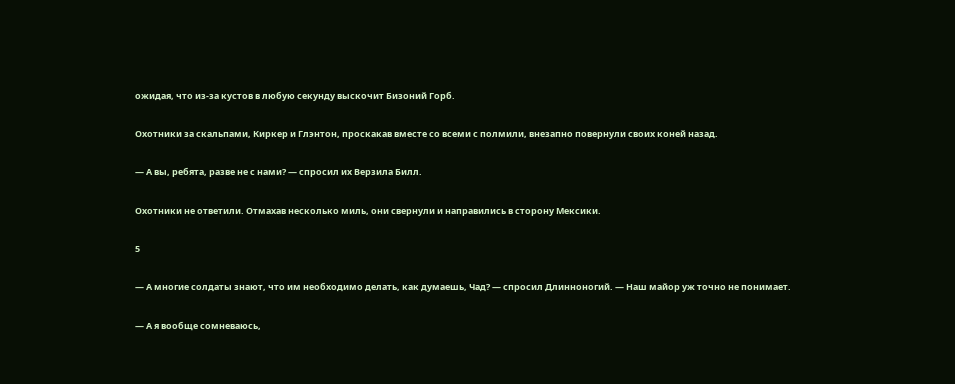ожидая, что из-за кустов в любую секунду выскочит Бизоний Горб.

Охотники за скальпами, Киркер и Глэнтон, проскакав вместе со всеми с полмили, внезапно повернули своих коней назад.

— А вы, ребята, разве не с нами? — спросил их Верзила Билл.

Охотники не ответили. Отмахав несколько миль, они свернули и направились в сторону Мексики.

5

— А многие солдаты знают, что им необходимо делать, как думаешь, Чад? — спросил Длинноногий. — Наш майор уж точно не понимает.

— А я вообще сомневаюсь,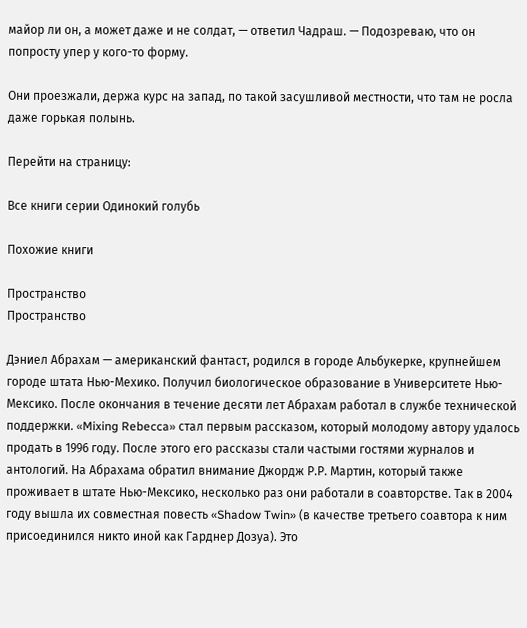майор ли он, а может даже и не солдат, — ответил Чадраш. — Подозреваю, что он попросту упер у кого-то форму.

Они проезжали, держа курс на запад, по такой засушливой местности, что там не росла даже горькая полынь.

Перейти на страницу:

Все книги серии Одинокий голубь

Похожие книги

Пространство
Пространство

Дэниел Абрахам — американский фантаст, родился в городе Альбукерке, крупнейшем городе штата Нью-Мехико. Получил биологическое образование в Университете Нью-Мексико. После окончания в течение десяти лет Абрахам работал в службе технической поддержки. «Mixing Rebecca» стал первым рассказом, который молодому автору удалось продать в 1996 году. После этого его рассказы стали частыми гостями журналов и антологий. На Абрахама обратил внимание Джордж Р.Р. Мартин, который также проживает в штате Нью-Мексико, несколько раз они работали в соавторстве. Так в 2004 году вышла их совместная повесть «Shadow Twin» (в качестве третьего соавтора к ним присоединился никто иной как Гарднер Дозуа). Это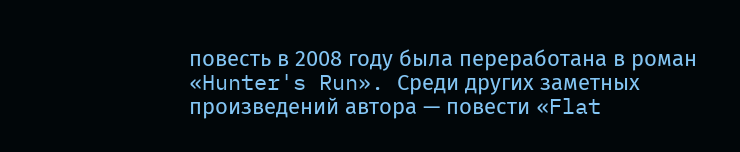повесть в 2008 году была переработана в роман «Hunter's Run». Среди других заметных произведений автора — повести «Flat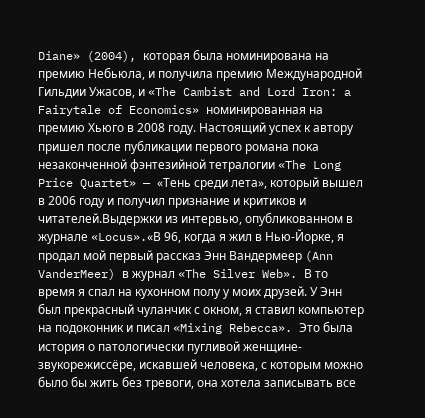Diane» (2004), которая была номинирована на премию Небьюла, и получила премию Международной Гильдии Ужасов, и «The Cambist and Lord Iron: a Fairytale of Economics» номинированная на премию Хьюго в 2008 году. Настоящий успех к автору пришел после публикации первого романа пока незаконченной фэнтезийной тетралогии «The Long Price Quartet» — «Тень среди лета», который вышел в 2006 году и получил признание и критиков и читателей.Выдержки из интервью, опубликованном в журнале «Locus».«В 96, когда я жил в Нью-Йорке, я продал мой первый рассказ Энн Вандермеер (Ann VanderMeer) в журнал «The Silver Web». В то время я спал на кухонном полу у моих друзей. У Энн был прекрасный чуланчик с окном, я ставил компьютер на подоконник и писал «Mixing Rebecca». Это была история о патологически пугливой женщине-звукорежиссёре, искавшей человека, с которым можно было бы жить без тревоги, она хотела записывать все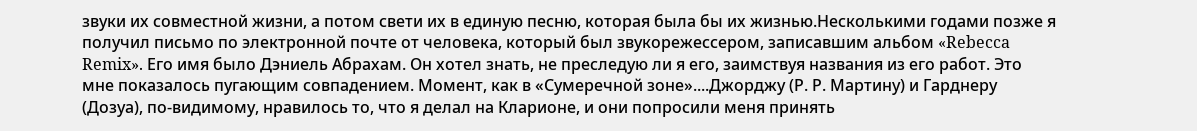звуки их совместной жизни, а потом свети их в единую песню, которая была бы их жизнью.Несколькими годами позже я получил письмо по электронной почте от человека, который был звукорежессером, записавшим альбом «Rebecca Remix». Его имя было Дэниель Абрахам. Он хотел знать, не преследую ли я его, заимствуя названия из его работ. Это мне показалось пугающим совпадением. Момент, как в «Сумеречной зоне»....Джорджу (Р. Р. Мартину) и Гарднеру (Дозуа), по-видимому, нравилось то, что я делал на Кларионе, и они попросили меня принять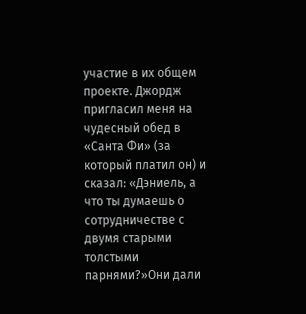участие в их общем проекте. Джордж пригласил меня на чудесный обед в «Санта Фи» (за который платил он) и сказал: «Дэниель, а что ты думаешь о сотрудничестве с двумя старыми толстыми парнями?»Они дали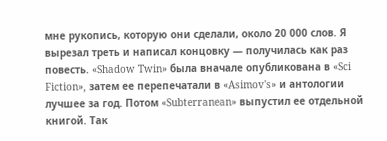мне рукопись, которую они сделали, около 20 000 слов. Я вырезал треть и написал концовку — получилась как раз повесть. «Shadow Twin» была вначале опубликована в «Sci Fiction», затем ее перепечатали в «Asimov's» и антологии лучшее за год. Потом «Subterranean» выпустил ее отдельной книгой. Так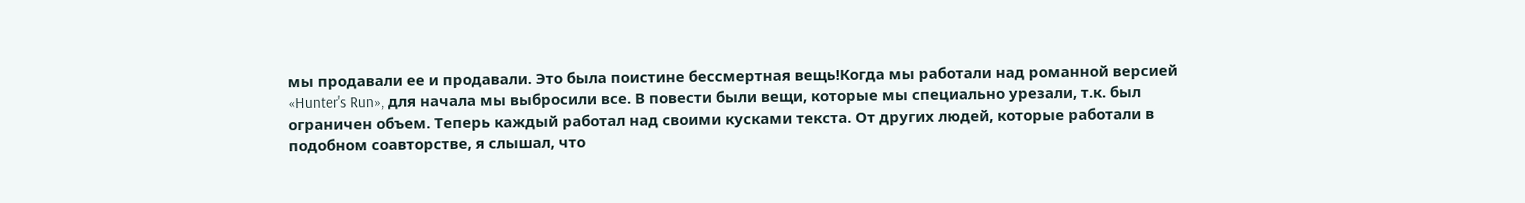мы продавали ее и продавали. Это была поистине бессмертная вещь!Когда мы работали над романной версией «Hunter's Run», для начала мы выбросили все. В повести были вещи, которые мы специально урезали, т.к. был ограничен объем. Теперь каждый работал над своими кусками текста. От других людей, которые работали в подобном соавторстве, я слышал, что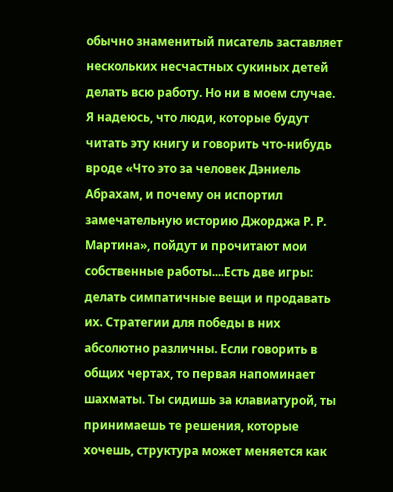обычно знаменитый писатель заставляет нескольких несчастных сукиных детей делать всю работу. Но ни в моем случае. Я надеюсь, что люди, которые будут читать эту книгу и говорить что-нибудь вроде «Что это за человек Дэниель Абрахам, и почему он испортил замечательную историю Джорджа Р. Р. Мартина», пойдут и прочитают мои собственные работы....Есть две игры: делать симпатичные вещи и продавать их. Стратегии для победы в них абсолютно различны. Если говорить в общих чертах, то первая напоминает шахматы. Ты сидишь за клавиатурой, ты принимаешь те решения, которые хочешь, структура может меняется как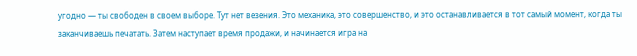угодно — ты свободен в своем выборе. Тут нет везения. Это механика, это совершенство, и это останавливается в тот самый момент, когда ты заканчиваешь печатать. Затем наступает время продажи, и начинается игра на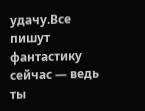удачу.Все пишут фантастику сейчас — ведь ты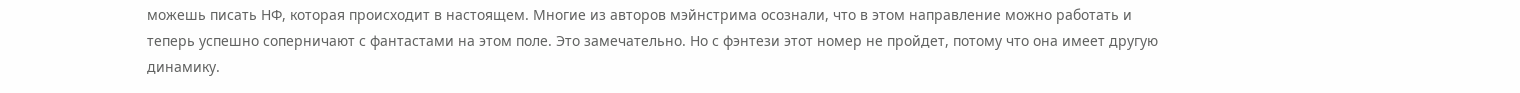можешь писать НФ, которая происходит в настоящем. Многие из авторов мэйнстрима осознали, что в этом направление можно работать и теперь успешно соперничают с фантастами на этом поле. Это замечательно. Но с фэнтези этот номер не пройдет, потому что она имеет другую динамику.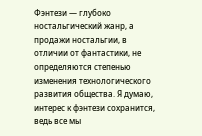Фэнтези — глубоко ностальгический жанр, а продажи ностальгии, в отличии от фантастики, не определяются степенью изменения технологического развития общества. Я думаю, интерес к фэнтези сохранится, ведь все мы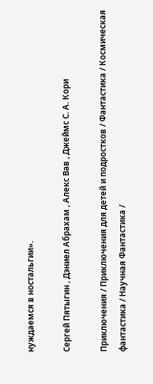нуждаемся в ностальгии».

Сергей Пятыгин , Дэниел Абрахам , Алекс Вав , Джеймс С. А. Кори

Приключения / Приключения для детей и подростков / Фантастика / Космическая фантастика / Научная Фантастика /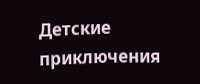Детские приключения